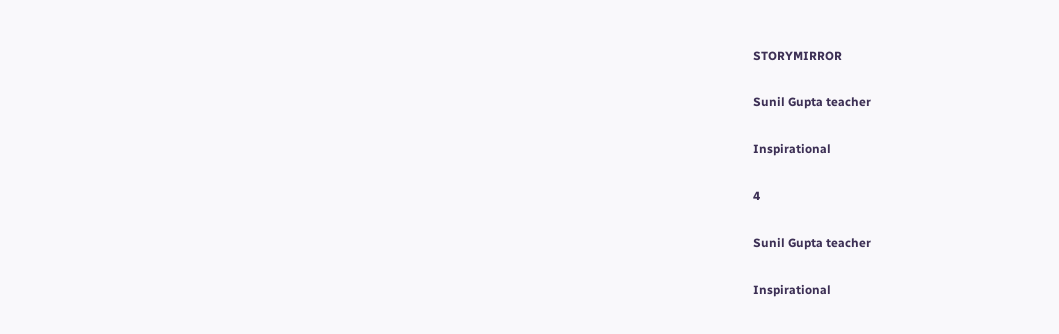STORYMIRROR

Sunil Gupta teacher

Inspirational

4

Sunil Gupta teacher

Inspirational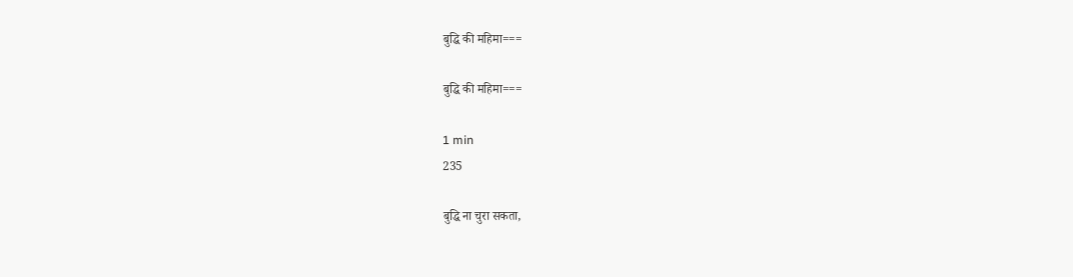बुद्धि की महिमा===

बुद्धि की महिमा===

1 min
235

बुद्धि ना चुरा सकता,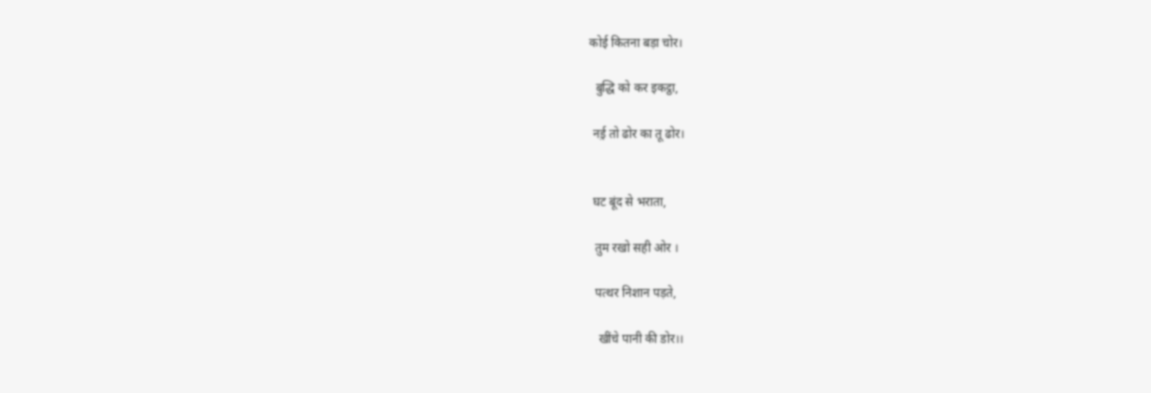कोई कितना बड़ा चोर।

  बुद्धि को कर इकट्ठा,

 नई़ तो ढोर का तू ढोर।


 घट बूंद से भराता,

  तुम रखो सही ओर ।

  पत्थर निशान पड़ते,

   खींचे पानी की डोर।।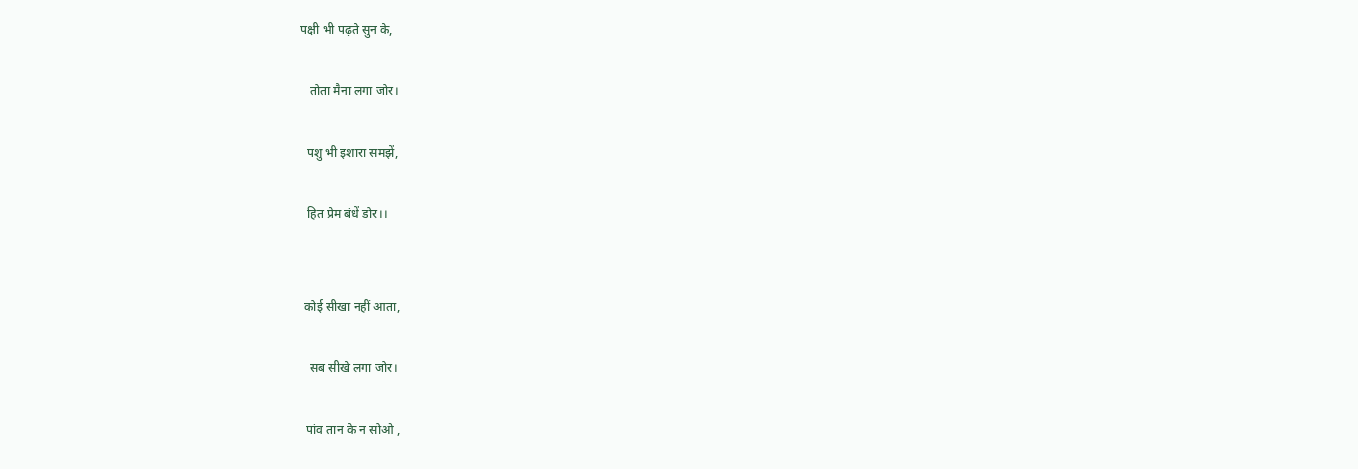पक्षी भी पढ़ते सुन के,

   तोता मैना लगा जोर।

  पशु भी इशारा समझें,

  हित प्रेम बंधें डोर।।


 कोई सीखा नहीं आता,

   सब सीखे लगा जोर।

  पांव तान के न सोओ ,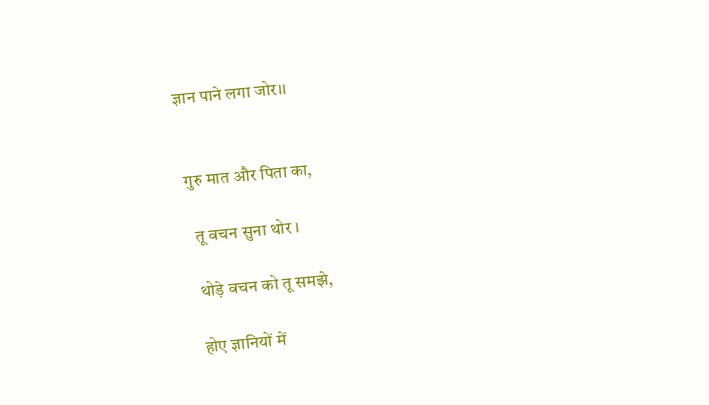ज्ञान पाने लगा जोर।।


 गुरु मात और पिता का,

   तू वचन सुना थोर ।

   थोड़े वचन को तू समझे,

   होए ज्ञानियों में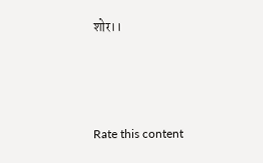शोर।।



Rate this content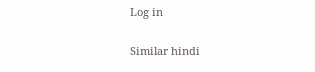Log in

Similar hindi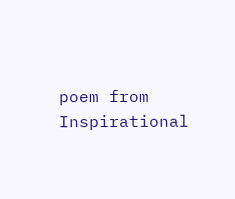poem from Inspirational